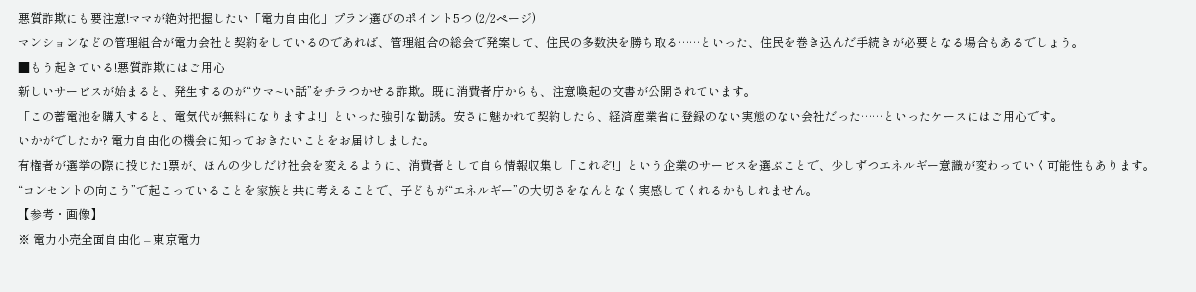悪質詐欺にも要注意!ママが絶対把握したい「電力自由化」プラン選びのポイント5つ (2/2ページ)
マンションなどの管理組合が電力会社と契約をしているのであれば、管理組合の総会で発案して、住民の多数決を勝ち取る……といった、住民を巻き込んだ手続きが必要となる場合もあるでしょう。
■もう起きている!悪質詐欺にはご用心
新しいサービスが始まると、発生するのが“ウマ~い話”をチラつかせる詐欺。既に消費者庁からも、注意喚起の文書が公開されています。
「この蓄電池を購入すると、電気代が無料になりますよ!」といった強引な勧誘。安さに魅かれて契約したら、経済産業省に登録のない実態のない会社だった……といったケースにはご用心です。
いかがでしたか? 電力自由化の機会に知っておきたいことをお届けしました。
有権者が選挙の際に投じた1票が、ほんの少しだけ社会を変えるように、消費者として自ら情報収集し「これぞ!」という企業のサービスを選ぶことで、少しずつエネルギー意識が変わっていく可能性もあります。
“コンセントの向こう”で起こっていることを家族と共に考えることで、子どもが“エネルギー”の大切さをなんとなく実感してくれるかもしれません。
【参考・画像】
※ 電力小売全面自由化 – 東京電力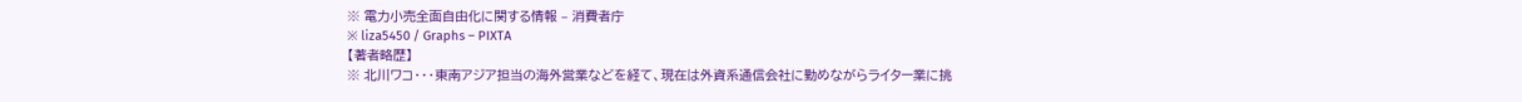※ 電力小売全面自由化に関する情報 – 消費者庁
※ liza5450 / Graphs – PIXTA
【著者略歴】
※ 北川ワコ・・・東南アジア担当の海外営業などを経て、現在は外資系通信会社に勤めながらライター業に挑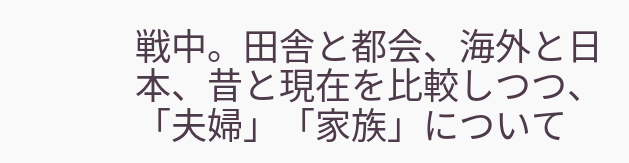戦中。田舎と都会、海外と日本、昔と現在を比較しつつ、「夫婦」「家族」について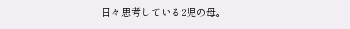日々思考している2児の母。